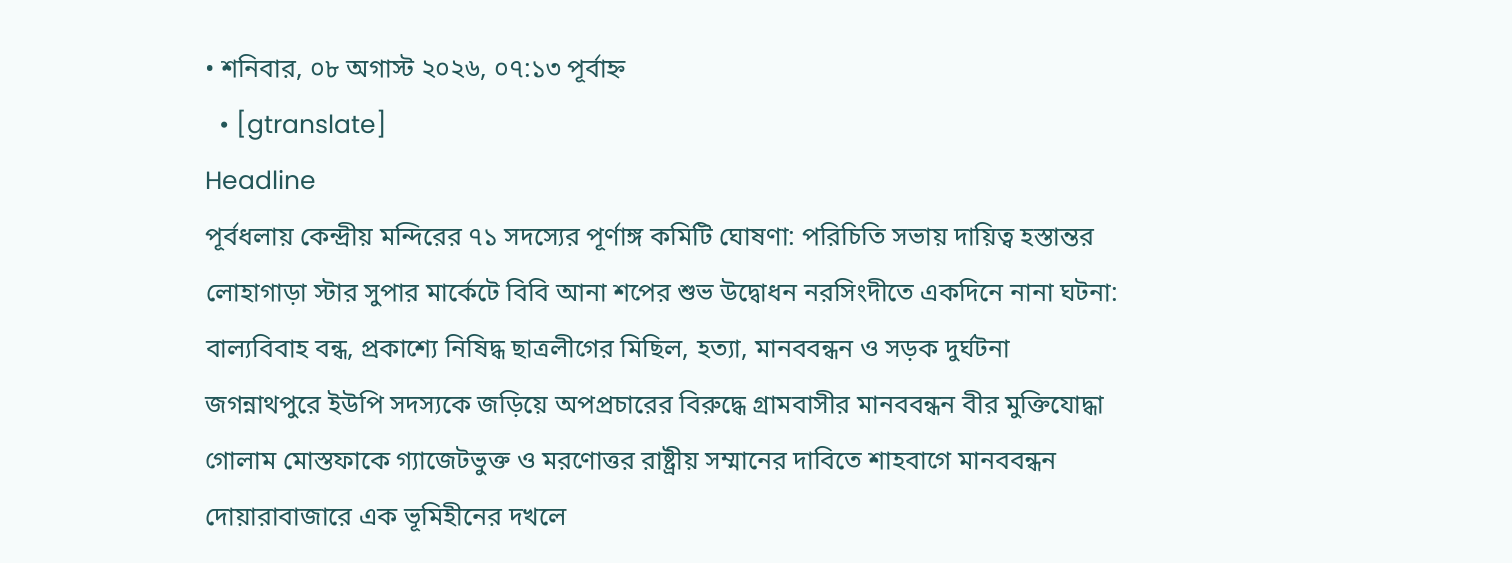• শনিবার, ০৮ অগাস্ট ২০২৬, ০৭:১৩ পূর্বাহ্ন
  • [gtranslate]
Headline
পূর্বধলায় কেন্দ্রীয় মন্দিরের ৭১ সদস্যের পূর্ণাঙ্গ কমিটি ঘোষণা: পরিচিতি সভায় দায়িত্ব হস্তান্তর লোহাগাড়া স্টার সুপার মার্কেটে বিবি আনা শপের শুভ উদ্বোধন নরসিংদীতে একদিনে নানা ঘটনা: বাল্যবিবাহ বন্ধ, প্রকাশ্যে নিষিদ্ধ ছাত্রলীগের মিছিল, হত্যা, মানববন্ধন ও সড়ক দুর্ঘটনা জগন্নাথপুরে ইউপি সদস্যকে জড়িয়ে অপপ্রচারের বিরুদ্ধে গ্রামবাসীর মানববন্ধন বীর মুক্তিযোদ্ধা গোলাম মোস্তফাকে গ্যাজেটভুক্ত ও মরণোত্তর রাষ্ট্রীয় সম্মানের দাবিতে শাহবাগে মানববন্ধন দোয়ারাবাজারে এক ভূমিহীনের দখলে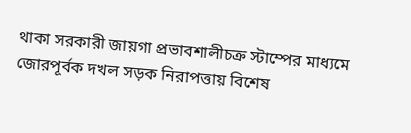থাকা সরকারী জায়গা প্রভাবশালীচক্র স্টাম্পের মাধ্যমে জোরপূর্বক দখল সড়ক নিরাপত্তায় বিশেষ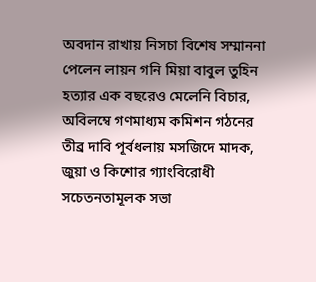অবদান রাখায় নিসচা বিশেষ সম্মাননা পেলেন লায়ন গনি মিয়া বাবুল তুহিন হত্যার এক বছরেও মেলেনি বিচার, অবিলম্বে গণমাধ্যম কমিশন গঠনের তীব্র দাবি পূর্বধলায় মসজিদে মাদক, জুয়া ও কিশোর গ্যাংবিরোধী সচেতনতামূলক সভা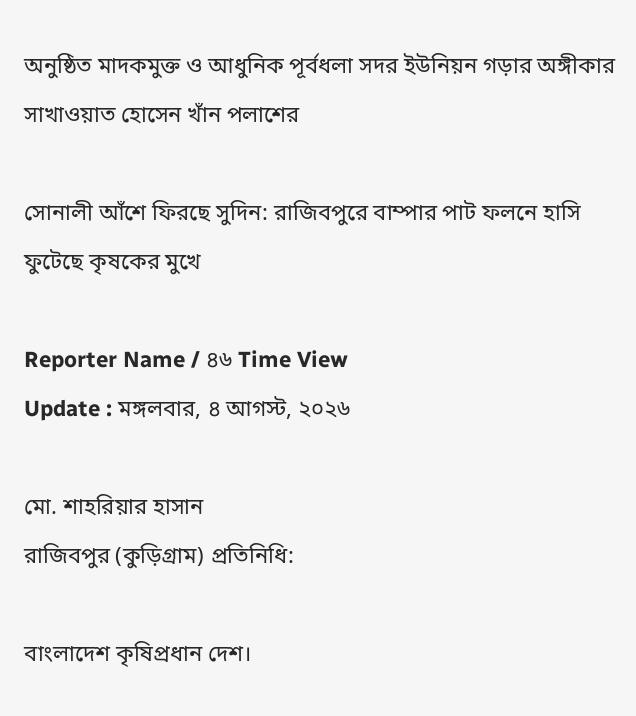অনুষ্ঠিত মাদকমুক্ত ও আধুনিক পূর্বধলা সদর ইউনিয়ন গড়ার অঙ্গীকার সাখাওয়াত হোসেন খাঁন পলাশের

সোনালী আঁশে ফিরছে সুদিন: রাজিবপুরে বাম্পার পাট ফলনে হাসি ফুটেছে কৃষকের মুখে

Reporter Name / ৪৬ Time View
Update : মঙ্গলবার, ৪ আগস্ট, ২০২৬

মো. শাহরিয়ার হাসান
রাজিবপুর (কুড়িগ্রাম) প্রতিনিধি:

বাংলাদেশ কৃষিপ্রধান দেশ।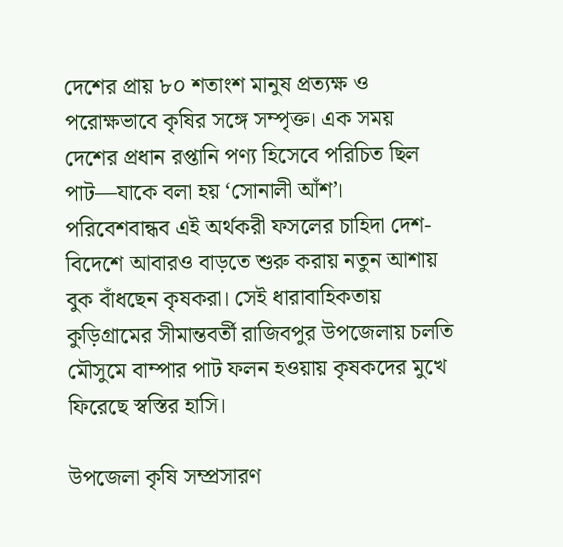দেশের প্রায় ৮০ শতাংশ মানুষ প্রত্যক্ষ ও পরোক্ষভাবে কৃষির সঙ্গে সম্পৃক্ত। এক সময় দেশের প্রধান রপ্তানি পণ্য হিসেবে পরিচিত ছিল পাট—যাকে বলা হয় ‘সোনালী আঁশ’। পরিবেশবান্ধব এই অর্থকরী ফসলের চাহিদা দেশ-বিদেশে আবারও বাড়তে শুরু করায় নতুন আশায় বুক বাঁধছেন কৃষকরা। সেই ধারাবাহিকতায় কুড়িগ্রামের সীমান্তবর্তী রাজিবপুর উপজেলায় চলতি মৌসুমে বাম্পার পাট ফলন হওয়ায় কৃষকদের মুখে ফিরেছে স্বস্তির হাসি।

উপজেলা কৃষি সম্প্রসারণ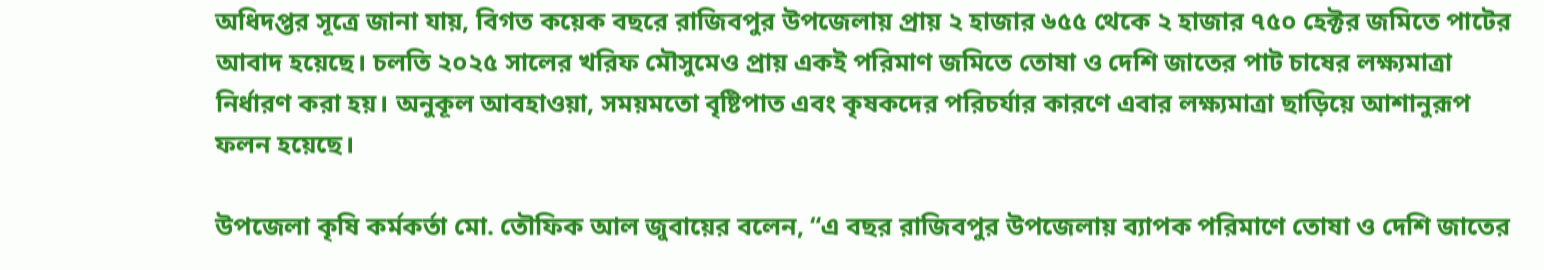অধিদপ্তর সূত্রে জানা যায়, বিগত কয়েক বছরে রাজিবপুর উপজেলায় প্রায় ২ হাজার ৬৫৫ থেকে ২ হাজার ৭৫০ হেক্টর জমিতে পাটের আবাদ হয়েছে। চলতি ২০২৫ সালের খরিফ মৌসুমেও প্রায় একই পরিমাণ জমিতে তোষা ও দেশি জাতের পাট চাষের লক্ষ্যমাত্রা নির্ধারণ করা হয়। অনুকূল আবহাওয়া, সময়মতো বৃষ্টিপাত এবং কৃষকদের পরিচর্যার কারণে এবার লক্ষ্যমাত্রা ছাড়িয়ে আশানুরূপ ফলন হয়েছে।

উপজেলা কৃষি কর্মকর্তা মো. তৌফিক আল জুবায়ের বলেন, “এ বছর রাজিবপুর উপজেলায় ব্যাপক পরিমাণে তোষা ও দেশি জাতের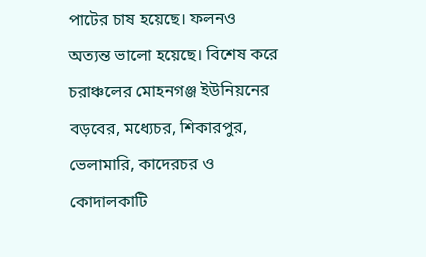পাটের চাষ হয়েছে। ফলনও অত্যন্ত ভালো হয়েছে। বিশেষ করে চরাঞ্চলের মোহনগঞ্জ ইউনিয়নের বড়বের, মধ্যেচর, শিকারপুর, ভেলামারি, কাদেরচর ও কোদালকাটি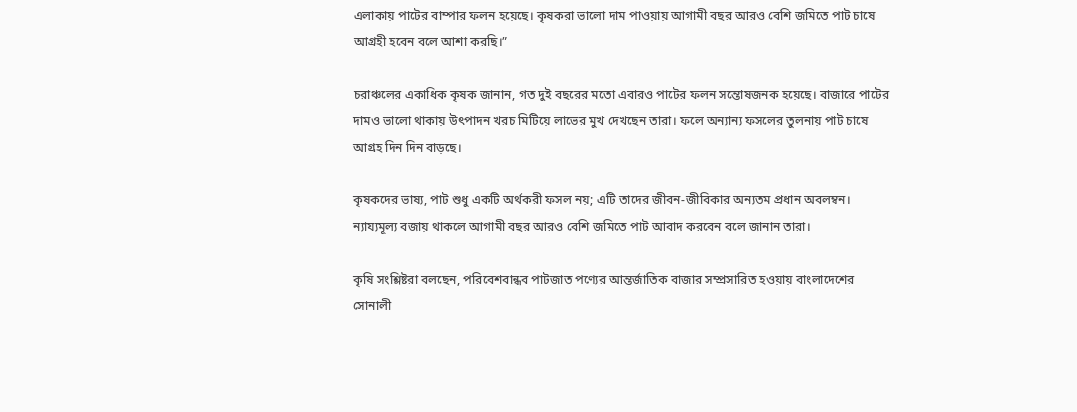এলাকায় পাটের বাম্পার ফলন হয়েছে। কৃষকরা ভালো দাম পাওয়ায় আগামী বছর আরও বেশি জমিতে পাট চাষে আগ্রহী হবেন বলে আশা করছি।”

চরাঞ্চলের একাধিক কৃষক জানান, গত দুই বছরের মতো এবারও পাটের ফলন সন্তোষজনক হয়েছে। বাজারে পাটের দামও ভালো থাকায় উৎপাদন খরচ মিটিয়ে লাভের মুখ দেখছেন তারা। ফলে অন্যান্য ফসলের তুলনায় পাট চাষে আগ্রহ দিন দিন বাড়ছে।

কৃষকদের ভাষ্য, পাট শুধু একটি অর্থকরী ফসল নয়; এটি তাদের জীবন-জীবিকার অন্যতম প্রধান অবলম্বন। ন্যায্যমূল্য বজায় থাকলে আগামী বছর আরও বেশি জমিতে পাট আবাদ করবেন বলে জানান তারা।

কৃষি সংশ্লিষ্টরা বলছেন, পরিবেশবান্ধব পাটজাত পণ্যের আন্তর্জাতিক বাজার সম্প্রসারিত হওয়ায় বাংলাদেশের সোনালী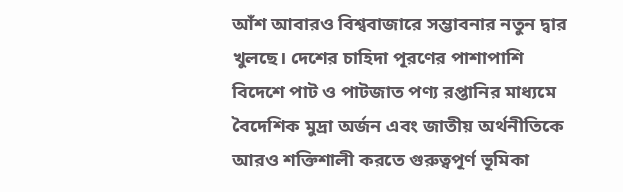আঁশ আবারও বিশ্ববাজারে সম্ভাবনার নতুন দ্বার খুলছে। দেশের চাহিদা পূরণের পাশাপাশি বিদেশে পাট ও পাটজাত পণ্য রপ্তানির মাধ্যমে বৈদেশিক মুদ্রা অর্জন এবং জাতীয় অর্থনীতিকে আরও শক্তিশালী করতে গুরুত্বপূর্ণ ভূমিকা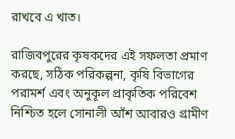রাখবে এ খাত।

রাজিবপুরের কৃষকদের এই সফলতা প্রমাণ করছে, সঠিক পরিকল্পনা, কৃষি বিভাগের পরামর্শ এবং অনুকূল প্রাকৃতিক পরিবেশ নিশ্চিত হলে সোনালী আঁশ আবারও গ্রামীণ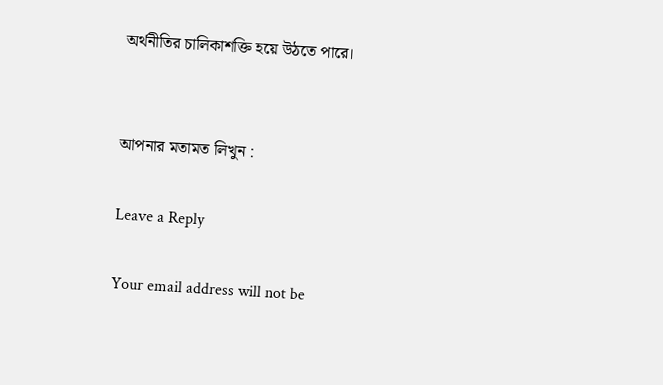অর্থনীতির চালিকাশক্তি হয়ে উঠতে পারে।


আপনার মতামত লিখুন :

Leave a Reply

Your email address will not be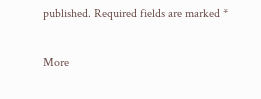published. Required fields are marked *

More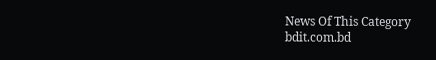News Of This Category
bdit.com.bd